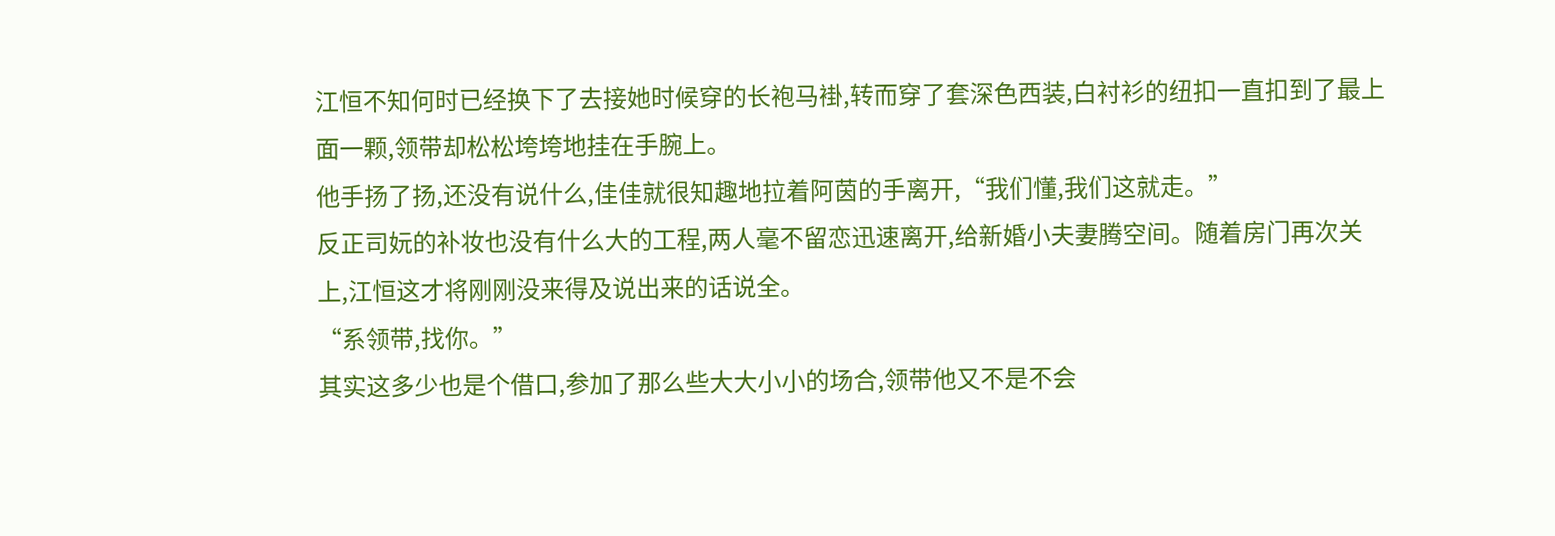江恒不知何时已经换下了去接她时候穿的长袍马褂,转而穿了套深色西装,白衬衫的纽扣一直扣到了最上面一颗,领带却松松垮垮地挂在手腕上。
他手扬了扬,还没有说什么,佳佳就很知趣地拉着阿茵的手离开,“我们懂,我们这就走。”
反正司妧的补妆也没有什么大的工程,两人毫不留恋迅速离开,给新婚小夫妻腾空间。随着房门再次关上,江恒这才将刚刚没来得及说出来的话说全。
“系领带,找你。”
其实这多少也是个借口,参加了那么些大大小小的场合,领带他又不是不会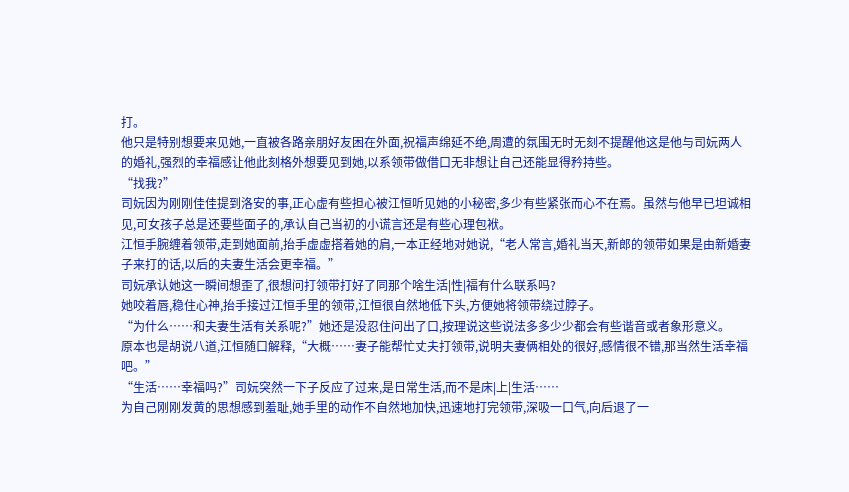打。
他只是特别想要来见她,一直被各路亲朋好友困在外面,祝福声绵延不绝,周遭的氛围无时无刻不提醒他这是他与司妧两人的婚礼,强烈的幸福感让他此刻格外想要见到她,以系领带做借口无非想让自己还能显得矜持些。
“找我?”
司妧因为刚刚佳佳提到洛安的事,正心虚有些担心被江恒听见她的小秘密,多少有些紧张而心不在焉。虽然与他早已坦诚相见,可女孩子总是还要些面子的,承认自己当初的小谎言还是有些心理包袱。
江恒手腕缠着领带,走到她面前,抬手虚虚搭着她的肩,一本正经地对她说,“老人常言,婚礼当天,新郎的领带如果是由新婚妻子来打的话,以后的夫妻生活会更幸福。”
司妧承认她这一瞬间想歪了,很想问打领带打好了同那个啥生活|性|福有什么联系吗?
她咬着唇,稳住心神,抬手接过江恒手里的领带,江恒很自然地低下头,方便她将领带绕过脖子。
“为什么……和夫妻生活有关系呢?”她还是没忍住问出了口,按理说这些说法多多少少都会有些谐音或者象形意义。
原本也是胡说八道,江恒随口解释,“大概……妻子能帮忙丈夫打领带,说明夫妻俩相处的很好,感情很不错,那当然生活幸福吧。”
“生活……幸福吗?”司妧突然一下子反应了过来,是日常生活,而不是床|上|生活……
为自己刚刚发黄的思想感到羞耻,她手里的动作不自然地加快,迅速地打完领带,深吸一口气,向后退了一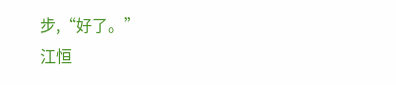步,“好了。”
江恒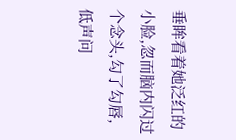垂眸看着她泛红的小脸,忽而脑内闪过个念头,勾了勾唇,低声问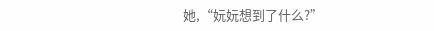她,“妧妧想到了什么?”